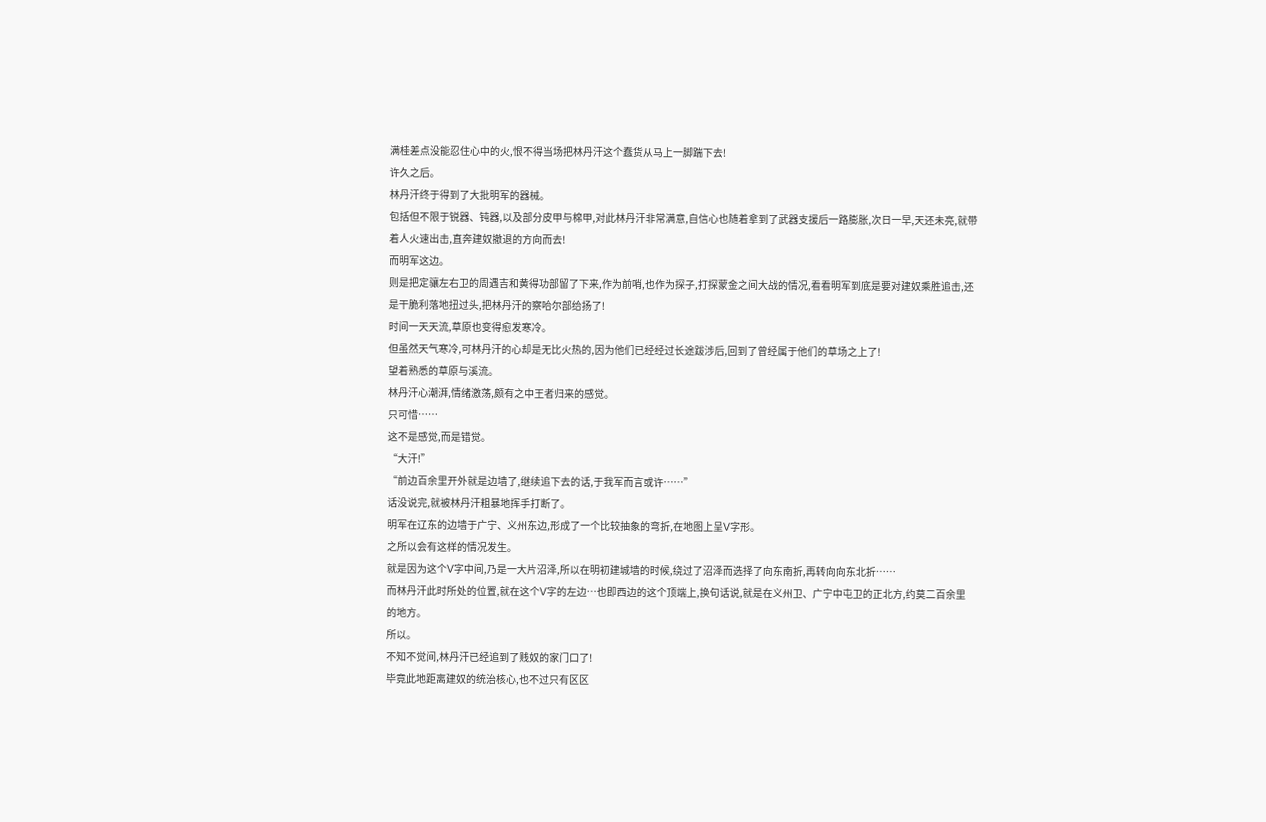满桂差点没能忍住心中的火,恨不得当场把林丹汗这个蠢货从马上一脚踹下去!
许久之后。
林丹汗终于得到了大批明军的器械。
包括但不限于锐器、钝器,以及部分皮甲与棉甲,对此林丹汗非常满意,自信心也随着拿到了武器支援后一路膨胀,次日一早,天还未亮,就带着人火速出击,直奔建奴撤退的方向而去!
而明军这边。
则是把定骧左右卫的周遇吉和黄得功部留了下来,作为前哨,也作为探子,打探蒙金之间大战的情况,看看明军到底是要对建奴乘胜追击,还是干脆利落地扭过头,把林丹汗的察哈尔部给扬了!
时间一天天流,草原也变得愈发寒冷。
但虽然天气寒冷,可林丹汗的心却是无比火热的,因为他们已经经过长途跋涉后,回到了曾经属于他们的草场之上了!
望着熟悉的草原与溪流。
林丹汗心潮湃,情绪激荡,颇有之中王者归来的感觉。
只可惜……
这不是感觉,而是错觉。
“大汗!”
“前边百余里开外就是边墙了,继续追下去的话,于我军而言或许……”
话没说完,就被林丹汗粗暴地挥手打断了。
明军在辽东的边墙于广宁、义州东边,形成了一个比较抽象的弯折,在地图上呈V字形。
之所以会有这样的情况发生。
就是因为这个V字中间,乃是一大片沼泽,所以在明初建城墙的时候,绕过了沼泽而选择了向东南折,再转向向东北折……
而林丹汗此时所处的位置,就在这个V字的左边…也即西边的这个顶端上,换句话说,就是在义州卫、广宁中屯卫的正北方,约莫二百余里的地方。
所以。
不知不觉间,林丹汗已经追到了贱奴的家门口了!
毕竟此地距离建奴的统治核心,也不过只有区区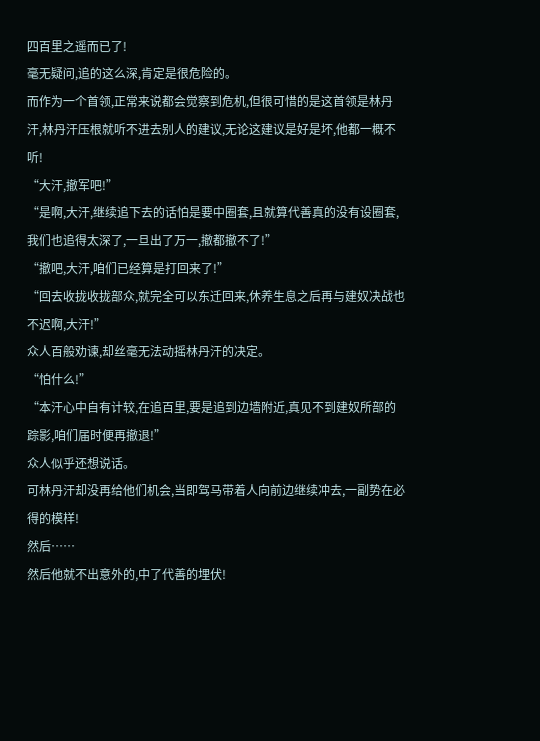四百里之遥而已了!
毫无疑问,追的这么深,肯定是很危险的。
而作为一个首领,正常来说都会觉察到危机,但很可惜的是这首领是林丹汗,林丹汗压根就听不进去别人的建议,无论这建议是好是坏,他都一概不听!
“大汗,撤军吧!”
“是啊,大汗,继续追下去的话怕是要中圈套,且就算代善真的没有设圈套,我们也追得太深了,一旦出了万一,撤都撤不了!”
“撤吧,大汗,咱们已经算是打回来了!”
“回去收拢收拢部众,就完全可以东迁回来,休养生息之后再与建奴决战也不迟啊,大汗!”
众人百般劝谏,却丝毫无法动摇林丹汗的决定。
“怕什么!”
“本汗心中自有计较,在追百里,要是追到边墙附近,真见不到建奴所部的踪影,咱们届时便再撤退!”
众人似乎还想说话。
可林丹汗却没再给他们机会,当即驾马带着人向前边继续冲去,一副势在必得的模样!
然后……
然后他就不出意外的,中了代善的埋伏!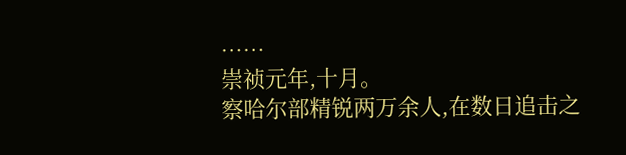……
崇祯元年,十月。
察哈尔部精锐两万余人,在数日追击之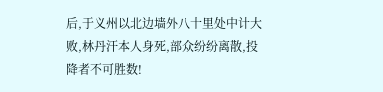后,于义州以北边墙外八十里处中计大败,林丹汗本人身死,部众纷纷离散,投降者不可胜数!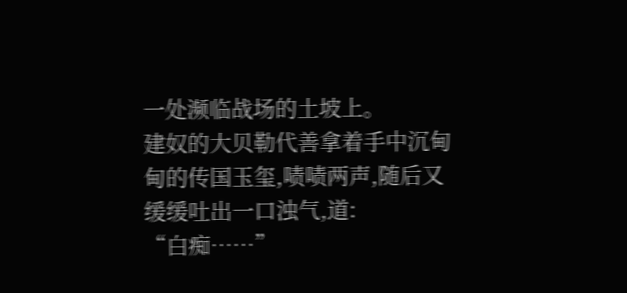一处濒临战场的土坡上。
建奴的大贝勒代善拿着手中沉甸甸的传国玉玺,啧啧两声,随后又缓缓吐出一口浊气,道:
“白痴……”